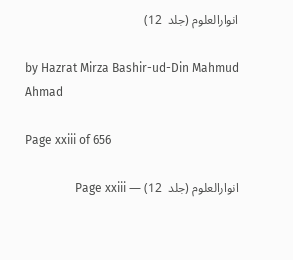انوارالعلوم (جلد  12)

by Hazrat Mirza Bashir-ud-Din Mahmud Ahmad

Page xxiii of 656

انوارالعلوم (جلد  12) — Page xxiii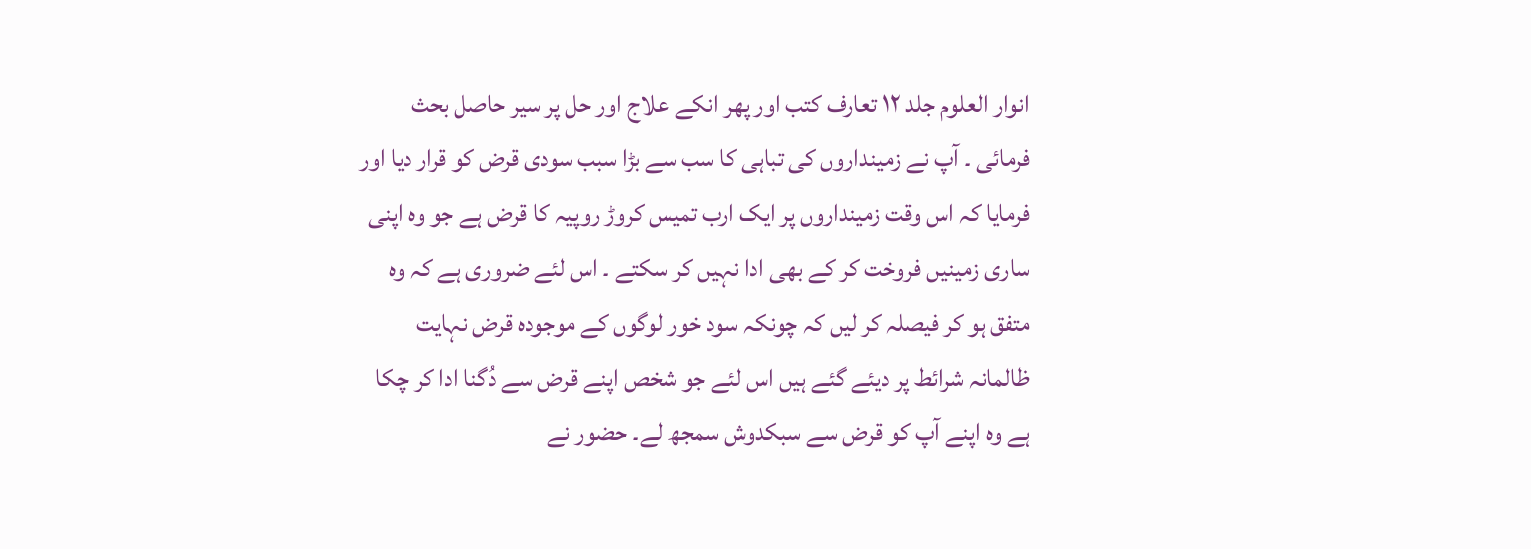انوار العلوم جلد ۱۲ تعارف کتب اور پھر انکے علاج اور حل پر سیر حاصل بحث فرمائی ۔ آپ نے زمینداروں کی تباہی کا سب سے بڑا سبب سودی قرض کو قرار دیا اور فرمایا کہ اس وقت زمینداروں پر ایک ارب تمیس کروڑ روپیہ کا قرض ہے جو وہ اپنی ساری زمینیں فروخت کر کے بھی ادا نہیں کر سکتے ۔ اس لئے ضروری ہے کہ وہ متفق ہو کر فیصلہ کر لیں کہ چونکہ سود خور لوگوں کے موجودہ قرض نہایت ظالمانہ شرائط پر دیئے گئے ہیں اس لئے جو شخص اپنے قرض سے دُگنا ادا کر چکا ہے وہ اپنے آپ کو قرض سے سبکدوش سمجھ لے۔ حضور نے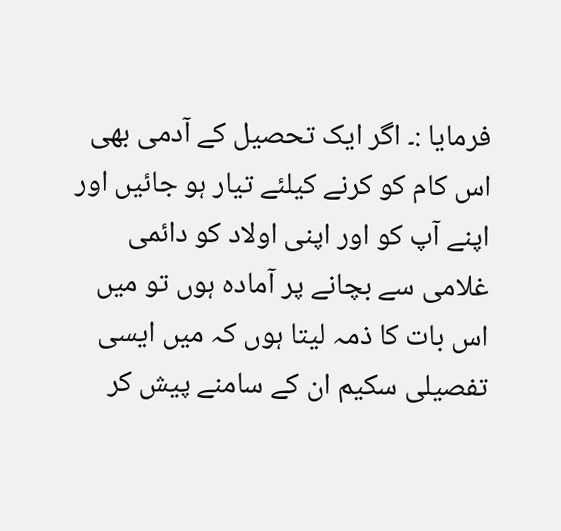فرمایا :۔ اگر ایک تحصیل کے آدمی بھی اس کام کو کرنے کیلئے تیار ہو جائیں اور اپنے آپ کو اور اپنی اولاد کو دائمی غلامی سے بچانے پر آمادہ ہوں تو میں اس بات کا ذمہ لیتا ہوں کہ میں ایسی تفصیلی سکیم ان کے سامنے پیش کر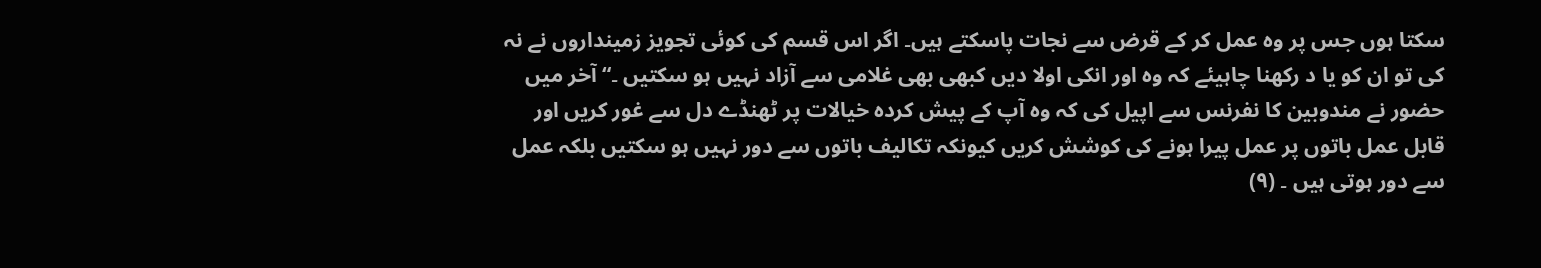سکتا ہوں جس پر وہ عمل کر کے قرض سے نجات پاسکتے ہیں۔ اگر اس قسم کی کوئی تجویز زمینداروں نے نہ کی تو ان کو یا د رکھنا چاہیئے کہ وہ اور انکی اولا دیں کبھی بھی غلامی سے آزاد نہیں ہو سکتیں ۔“ آخر میں حضور نے مندوبین کا نفرنس سے اپیل کی کہ وہ آپ کے پیش کردہ خیالات پر ٹھنڈے دل سے غور کریں اور قابل عمل باتوں پر عمل پیرا ہونے کی کوشش کریں کیونکہ تکالیف باتوں سے دور نہیں ہو سکتیں بلکہ عمل سے دور ہوتی ہیں ۔ (۹)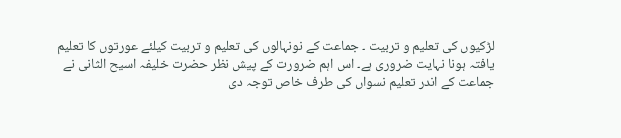لڑکیوں کی تعلیم و تربیت ۔ جماعت کے نونہالوں کی تعلیم و تربیت کیلئے عورتوں کا تعلیم یافتہ ہونا نہایت ضروری ہے۔ اس اہم ضرورت کے پیش نظر حضرت خلیفہ اسیح الثانی نے جماعت کے اندر تعلیم نسواں کی طرف خاص توجہ دی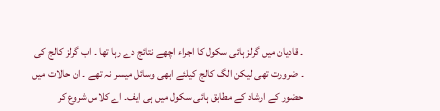۔ قادیان میں گرلز ہائی سکول کا اجراء اچھے نتائج دے رہا تھا ۔ اب گرلز کالج کی ۔ ضرورت تھی لیکن الگ کالج کیلئے ابھی وسائل میسر نہ تھے ۔ ان حالات میں حضور کے ارشاد کے مطابق ہائی سکول میں ہی ایف۔ اے کلاس شروع کر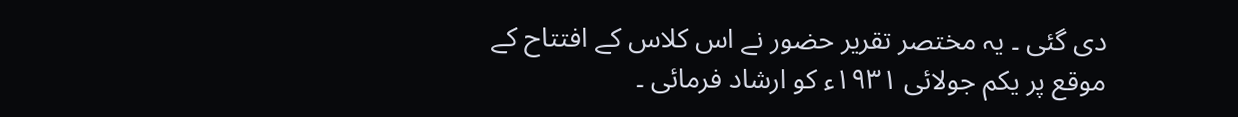دی گئی ۔ یہ مختصر تقریر حضور نے اس کلاس کے افتتاح کے موقع پر یکم جولائی ۱۹۳۱ء کو ارشاد فرمائی ۔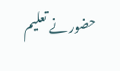حضور نے تعلیم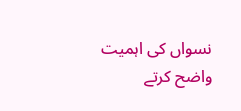نسواں کی اہمیت واضح کرتے